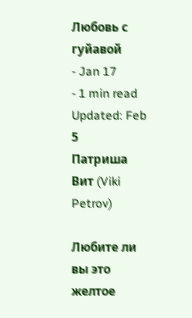Любовь с гуйавой
- Jan 17
- 1 min read
Updated: Feb 5
Патриша Вит (Viki Petrov)

Любите ли вы это желтое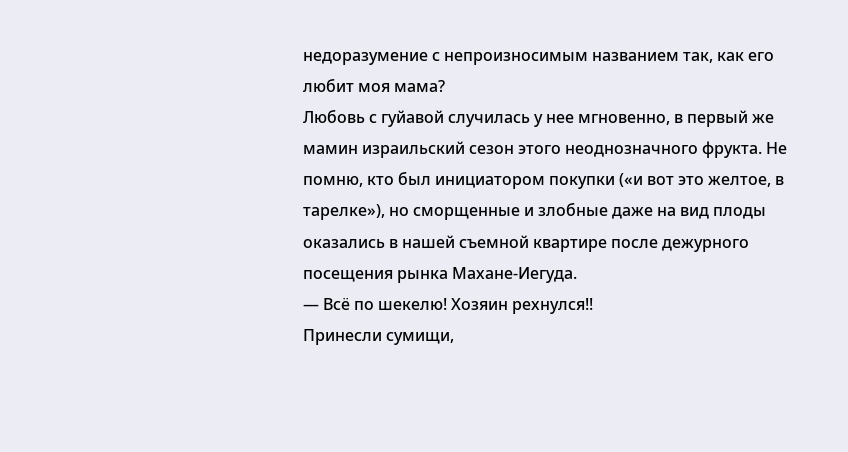недоразумение с непроизносимым названием так, как его любит моя мама?
Любовь с гуйавой случилась у нее мгновенно, в первый же мамин израильский сезон этого неоднозначного фрукта. Не помню, кто был инициатором покупки («и вот это желтое, в тарелке»), но сморщенные и злобные даже на вид плоды оказались в нашей съемной квартире после дежурного посещения рынка Махане-Иегуда.
— Всё по шекелю! Хозяин рехнулся!!
Принесли сумищи,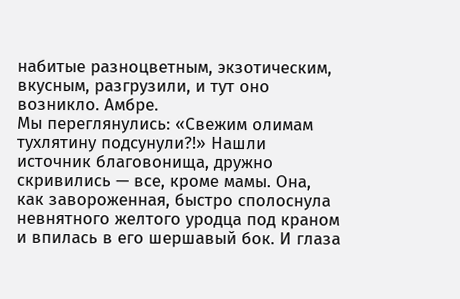набитые разноцветным, экзотическим, вкусным, разгрузили, и тут оно возникло. Амбре.
Мы переглянулись: «Свежим олимам тухлятину подсунули?!» Нашли источник благовонища, дружно скривились — все, кроме мамы. Она, как завороженная, быстро сполоснула невнятного желтого уродца под краном и впилась в его шершавый бок. И глаза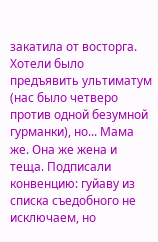закатила от восторга.
Хотели было предъявить ультиматум (нас было четверо против одной безумной гурманки), но... Мама же. Она же жена и теща. Подписали конвенцию: гуйаву из списка съедобного не исключаем, но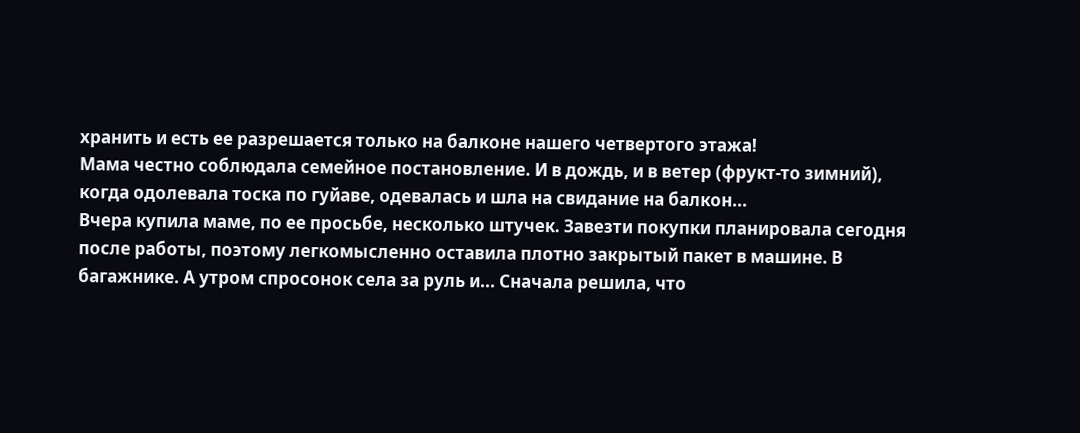хранить и есть ее разрешается только на балконе нашего четвертого этажа!
Мама честно соблюдала семейное постановление. И в дождь, и в ветер (фрукт-то зимний), когда одолевала тоска по гуйаве, одевалась и шла на свидание на балкон...
Вчера купила маме, по ее просьбе, несколько штучек. Завезти покупки планировала сегодня после работы, поэтому легкомысленно оставила плотно закрытый пакет в машине. В багажнике. А утром спросонок села за руль и... Сначала решила, что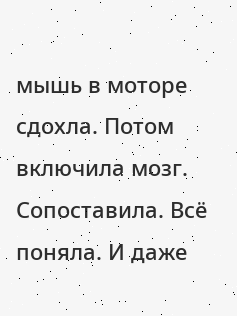мышь в моторе сдохла. Потом включила мозг. Сопоставила. Всё поняла. И даже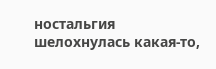ностальгия шелохнулась какая-то,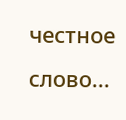честное слово...